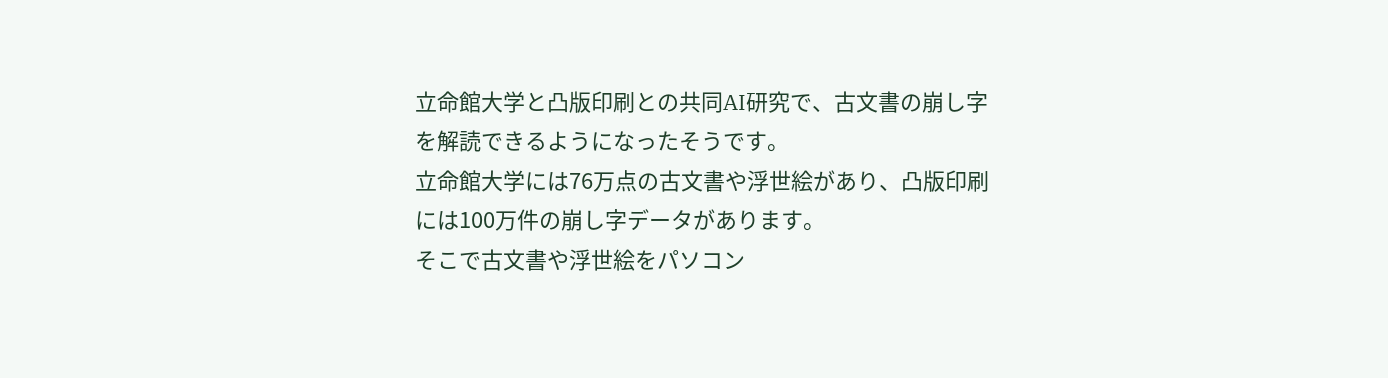立命館大学と凸版印刷との共同AI研究で、古文書の崩し字を解読できるようになったそうです。
立命館大学には76万点の古文書や浮世絵があり、凸版印刷には100万件の崩し字データがあります。
そこで古文書や浮世絵をパソコン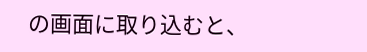の画面に取り込むと、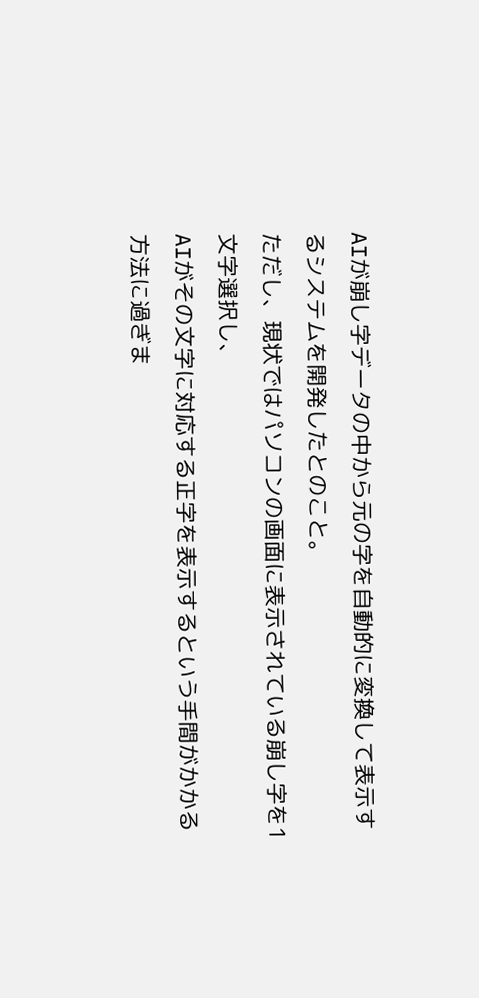AIが崩し字データの中から元の字を自動的に変換して表示するシステムを開発したとのこと。
ただし、現状ではパソコンの画面に表示されている崩し字を1文字選択し、
AIがその文字に対応する正字を表示するという手間がかかる方法に過ぎま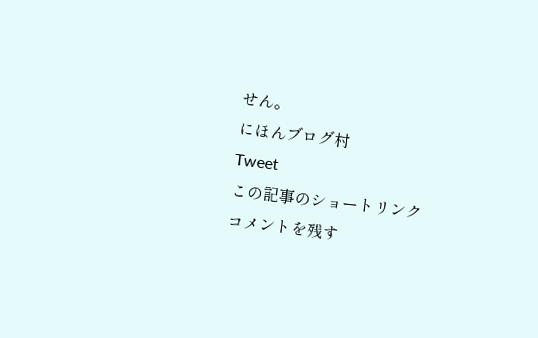せん。
にほんブログ村
Tweet
この記事のショートリンク
コメントを残す